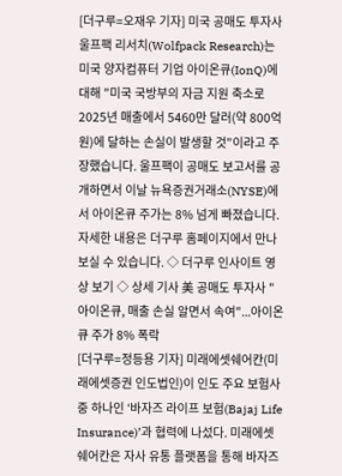[더구루=오재우 기자] 미국 공매도 투자사 울프팩 리서치(Wolfpack Research)는 미국 양자컴퓨터 기업 아이온큐(IonQ)에 대해 "미국 국방부의 자금 지원 축소로 2025년 매출에서 5460만 달러(약 800억원)에 달하는 손실이 발생할 것"이라고 주장했습니다. 울프팩이 공매도 보고서를 공개하면서 이날 뉴욕증권거래소(NYSE)에서 아이온큐 주가는 8% 넘게 빠졌습니다. 자세한 내용은 더구루 홈페이지에서 만나보실 수 있습니다. ◇ 더구루 인사이트 영상 보기 ◇ 상세 기사 美 공매도 투자사 "아이온큐, 매출 손실 알면서 속여"...아이온큐 주가 8% 폭락
[더구루=정등용 기자] 미래에셋쉐어칸(미래에셋증권 인도법인)이 인도 주요 보험사 중 하나인 ‘바자즈 라이프 보험(Bajaj Life Insurance)’과 협력에 나섰다. 미래에셋쉐어칸은 자사 유통 플랫폼을 통해 바자즈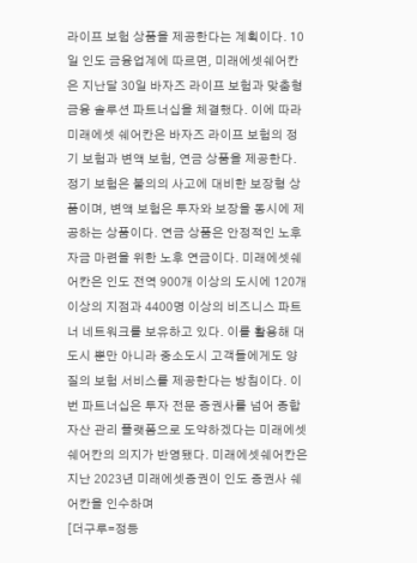라이프 보험 상품을 제공한다는 계획이다. 10일 인도 금융업계에 따르면, 미래에셋쉐어칸은 지난달 30일 바자즈 라이프 보험과 맞춤형 금융 솔루션 파트너십을 체결했다. 이에 따라 미래에셋 쉐어칸은 바자즈 라이프 보험의 정기 보험과 변액 보험, 연금 상품을 제공한다. 정기 보험은 불의의 사고에 대비한 보장형 상품이며, 변액 보험은 투자와 보장을 동시에 제공하는 상품이다. 연금 상품은 안정적인 노후 자금 마련을 위한 노후 연금이다. 미래에셋쉐어칸은 인도 전역 900개 이상의 도시에 120개 이상의 지점과 4400명 이상의 비즈니스 파트너 네트워크를 보유하고 있다. 이를 활용해 대도시 뿐만 아니라 중소도시 고객들에게도 양질의 보험 서비스를 제공한다는 방침이다. 이번 파트너십은 투자 전문 증권사를 넘어 종합 자산 관리 플랫폼으로 도약하겠다는 미래에셋 쉐어칸의 의지가 반영됐다. 미래에셋쉐어칸은 지난 2023년 미래에셋증권이 인도 증권사 쉐어칸을 인수하며
[더구루=정등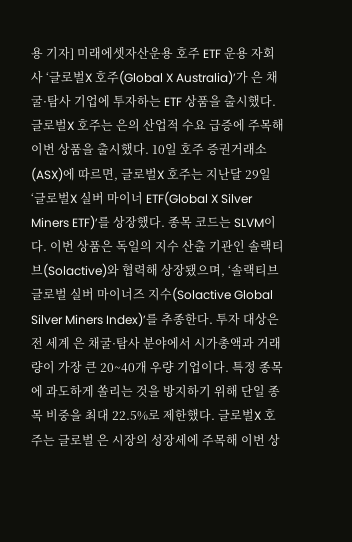용 기자] 미래에셋자산운용 호주 ETF 운용 자회사 ‘글로벌X 호주(Global X Australia)’가 은 채굴·탐사 기업에 투자하는 ETF 상품을 출시했다. 글로벌X 호주는 은의 산업적 수요 급증에 주목해 이번 상품을 출시했다. 10일 호주 증권거래소(ASX)에 따르면, 글로벌X 호주는 지난달 29일 ‘글로벌X 실버 마이너 ETF(Global X Silver Miners ETF)’를 상장했다. 종목 코드는 SLVM이다. 이번 상품은 독일의 지수 산출 기관인 솔랙티브(Solactive)와 협력해 상장됐으며, ‘솔랙티브 글로벌 실버 마이너즈 지수(Solactive Global Silver Miners Index)’를 추종한다. 투자 대상은 전 세계 은 채굴·탐사 분야에서 시가총액과 거래량이 가장 큰 20~40개 우량 기업이다. 특정 종목에 과도하게 쏠리는 것을 방지하기 위해 단일 종목 비중을 최대 22.5%로 제한했다. 글로벌X 호주는 글로벌 은 시장의 성장세에 주목해 이번 상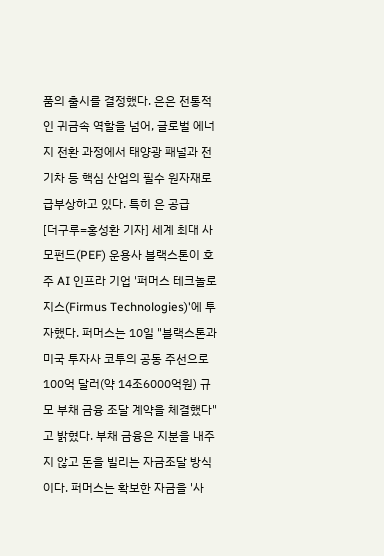품의 출시를 결정했다. 은은 전통적인 귀금속 역할을 넘어, 글로벌 에너지 전환 과정에서 태양광 패널과 전기차 등 핵심 산업의 필수 원자재로 급부상하고 있다. 특히 은 공급
[더구루=홍성환 기자] 세계 최대 사모펀드(PEF) 운용사 블랙스톤이 호주 AI 인프라 기업 '퍼머스 테크놀로지스(Firmus Technologies)'에 투자했다. 퍼머스는 10일 "블랙스톤과 미국 투자사 코투의 공동 주선으로 100억 달러(약 14조6000억원) 규모 부채 금융 조달 계약을 체결했다"고 밝혔다. 부채 금융은 지분을 내주지 않고 돈을 빌리는 자금조달 방식이다. 퍼머스는 확보한 자금을 '사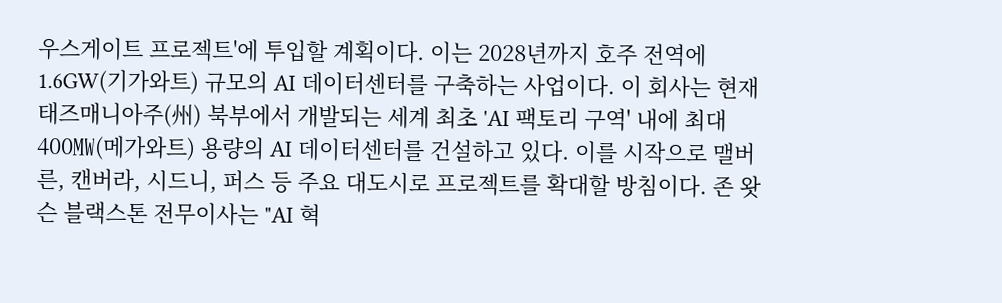우스게이트 프로젝트'에 투입할 계획이다. 이는 2028년까지 호주 전역에 1.6GW(기가와트) 규모의 AI 데이터센터를 구축하는 사업이다. 이 회사는 현재 태즈매니아주(州) 북부에서 개발되는 세계 최초 'AI 팩토리 구역' 내에 최대 400㎿(메가와트) 용량의 AI 데이터센터를 건설하고 있다. 이를 시작으로 맬버른, 캔버라, 시드니, 퍼스 등 주요 대도시로 프로젝트를 확대할 방침이다. 존 왓슨 블랙스톤 전무이사는 "AI 혁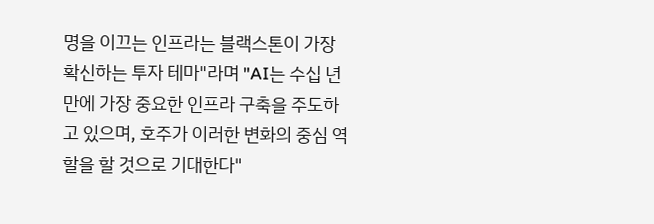명을 이끄는 인프라는 블랙스톤이 가장 확신하는 투자 테마"라며 "AI는 수십 년 만에 가장 중요한 인프라 구축을 주도하고 있으며, 호주가 이러한 변화의 중심 역할을 할 것으로 기대한다"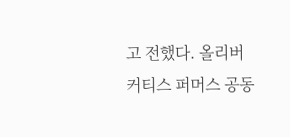고 전했다. 올리버 커티스 퍼머스 공동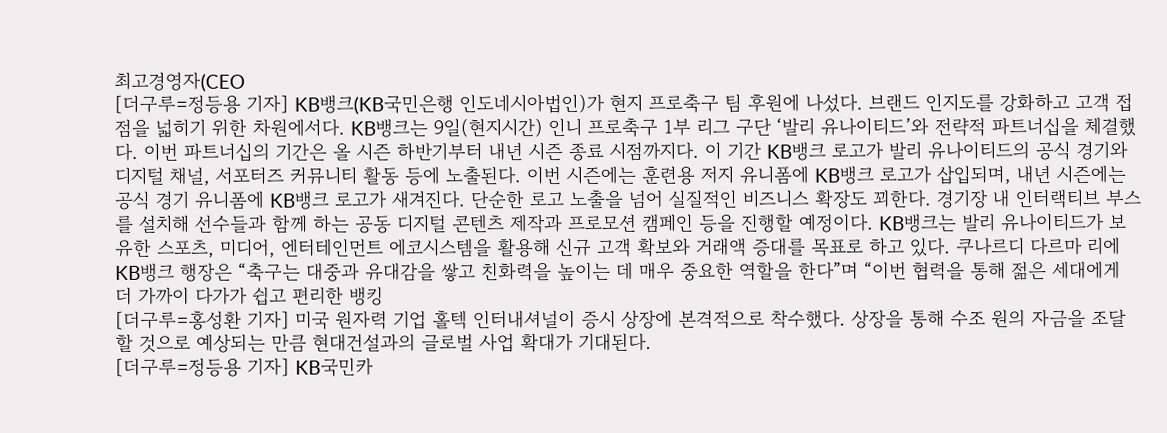최고경영자(CEO
[더구루=정등용 기자] KB뱅크(KB국민은행 인도네시아법인)가 현지 프로축구 팀 후원에 나섰다. 브랜드 인지도를 강화하고 고객 접점을 넓히기 위한 차원에서다. KB뱅크는 9일(현지시간) 인니 프로축구 1부 리그 구단 ‘발리 유나이티드’와 전략적 파트너십을 체결했다. 이번 파트너십의 기간은 올 시즌 하반기부터 내년 시즌 종료 시점까지다. 이 기간 KB뱅크 로고가 발리 유나이티드의 공식 경기와 디지털 채널, 서포터즈 커뮤니티 활동 등에 노출된다. 이번 시즌에는 훈련용 저지 유니폼에 KB뱅크 로고가 삽입되며, 내년 시즌에는 공식 경기 유니폼에 KB뱅크 로고가 새겨진다. 단순한 로고 노출을 넘어 실질적인 비즈니스 확장도 꾀한다. 경기장 내 인터랙티브 부스를 설치해 선수들과 함께 하는 공동 디지털 콘텐츠 제작과 프로모션 캠페인 등을 진행할 예정이다. KB뱅크는 발리 유나이티드가 보유한 스포츠, 미디어, 엔터테인먼트 에코시스템을 활용해 신규 고객 확보와 거래액 증대를 목표로 하고 있다. 쿠나르디 다르마 리에 KB뱅크 행장은 “축구는 대중과 유대감을 쌓고 친화력을 높이는 데 매우 중요한 역할을 한다”며 “이번 협력을 통해 젊은 세대에게 더 가까이 다가가 쉽고 편리한 뱅킹
[더구루=홍성환 기자] 미국 원자력 기업 홀텍 인터내셔널이 증시 상장에 본격적으로 착수했다. 상장을 통해 수조 원의 자금을 조달할 것으로 예상되는 만큼 현대건설과의 글로벌 사업 확대가 기대된다.
[더구루=정등용 기자] KB국민카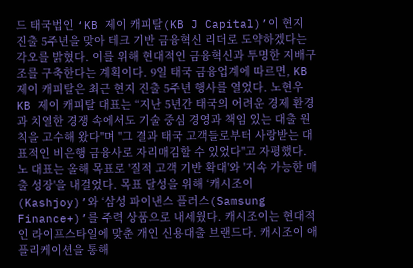드 태국법인 ‘KB 제이 캐피탈(KB J Capital)’이 현지 진출 5주년을 맞아 테크 기반 금융혁신 리더로 도약하겠다는 각오를 밝혔다. 이를 위해 현대적인 금융혁신과 투명한 지배구조를 구축한다는 계획이다. 9일 태국 금융업계에 따르면, KB 제이 캐피탈은 최근 현지 진출 5주년 행사를 열었다. 노현우 KB 제이 캐피탈 대표는 “지난 5년간 태국의 어려운 경제 환경과 치열한 경쟁 속에서도 기술 중심 경영과 책임 있는 대출 원칙을 고수해 왔다"며 "그 결과 태국 고객들로부터 사랑받는 대표적인 비은행 금융사로 자리매김할 수 있었다"고 자평했다. 노 대표는 올해 목표로 '질적 고객 기반 확대'와 '지속 가능한 매출 성장'을 내걸었다. 목표 달성을 위해 ‘캐시조이(Kashjoy)’와 ‘삼성 파이낸스 플러스(Samsung Finance+)’를 주력 상품으로 내세웠다. 캐시조이는 현대적인 라이프스타일에 맞춘 개인 신용대출 브랜드다. 캐시조이 애플리케이션을 통해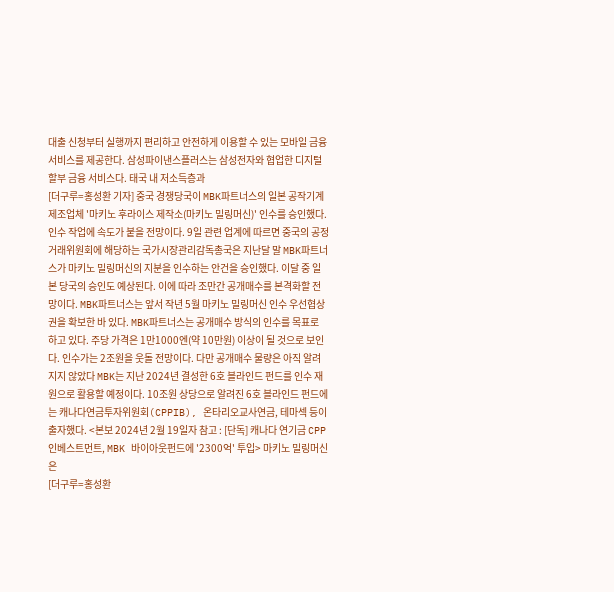대출 신청부터 실행까지 편리하고 안전하게 이용할 수 있는 모바일 금융 서비스를 제공한다. 삼성파이낸스플러스는 삼성전자와 협업한 디지털 할부 금융 서비스다. 태국 내 저소득층과
[더구루=홍성환 기자] 중국 경쟁당국이 MBK파트너스의 일본 공작기계 제조업체 '마키노 후라이스 제작소(마키노 밀링머신)' 인수를 승인했다. 인수 작업에 속도가 붙을 전망이다. 9일 관련 업계에 따르면 중국의 공정거래위원회에 해당하는 국가시장관리감독총국은 지난달 말 MBK파트너스가 마키노 밀링머신의 지분을 인수하는 안건을 승인했다. 이달 중 일본 당국의 승인도 예상된다. 이에 따라 조만간 공개매수를 본격화할 전망이다. MBK파트너스는 앞서 작년 5월 마키노 밀링머신 인수 우선협상권을 확보한 바 있다. MBK파트너스는 공개매수 방식의 인수를 목표로 하고 있다. 주당 가격은 1만1000엔(약 10만원) 이상이 될 것으로 보인다. 인수가는 2조원을 웃돌 전망이다. 다만 공개매수 물량은 아직 알려지지 않았다 MBK는 지난 2024년 결성한 6호 블라인드 펀드를 인수 재원으로 활용할 예정이다. 10조원 상당으로 알려진 6호 블라인드 펀드에는 캐나다연금투자위원회(CPPIB), 온타리오교사연금, 테마섹 등이 출자했다. <본보 2024년 2월 19일자 참고 : [단독] 캐나다 연기금 CPP인베스트먼트, MBK 바이아웃펀드에 '2300억' 투입> 마키노 밀링머신은
[더구루=홍성환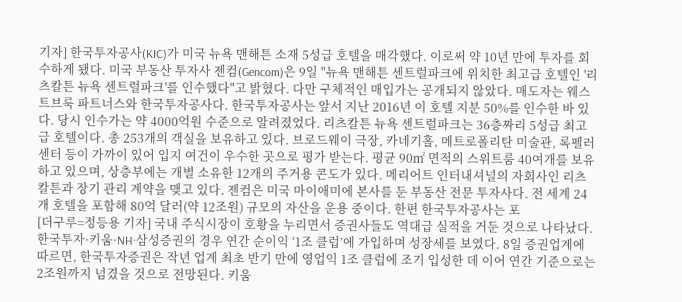기자] 한국투자공사(KIC)가 미국 뉴욕 맨해튼 소재 5성급 호텔을 매각했다. 이로써 약 10년 만에 투자를 회수하게 됐다. 미국 부동산 투자사 젠컴(Gencom)은 9일 "뉴욕 맨해튼 센트럴파크에 위치한 최고급 호텔인 '리츠칼튼 뉴욕 센트럴파크'를 인수했다"고 밝혔다. 다만 구체적인 매입가는 공개되지 않았다. 매도자는 웨스트브룩 파트너스와 한국투자공사다. 한국투자공사는 앞서 지난 2016년 이 호텔 지분 50%를 인수한 바 있다. 당시 인수가는 약 4000억원 수준으로 알려졌었다. 리츠칼튼 뉴욕 센트럴파크는 36층짜리 5성급 최고급 호텔이다. 총 253개의 객실을 보유하고 있다. 브로드웨이 극장, 카네기홀, 메트로폴리탄 미술관, 록펠러 센터 등이 가까이 있어 입지 여건이 우수한 곳으로 평가 받는다. 평균 90㎡ 면적의 스위트룸 40여개를 보유하고 있으며, 상층부에는 개별 소유한 12개의 주거용 콘도가 있다. 메리어트 인터내셔널의 자회사인 리츠칼튼과 장기 관리 계약을 맺고 있다. 젠컴은 미국 마이애미에 본사를 둔 부동산 전문 투자사다. 전 세계 24개 호텔을 포함해 80억 달러(약 12조원) 규모의 자산을 운용 중이다. 한편 한국투자공사는 포
[더구루=정등용 기자] 국내 주식시장이 호황을 누리면서 증권사들도 역대급 실적을 거둔 것으로 나타났다. 한국투자·키움·NH·삼성증권의 경우 연간 순이익 ‘1조 클럽’에 가입하며 성장세를 보였다. 8일 증권업계에 따르면, 한국투자증권은 작년 업계 최초 반기 만에 영업익 1조 클럽에 조기 입성한 데 이어 연간 기준으로는 2조원까지 넘겼을 것으로 전망된다. 키움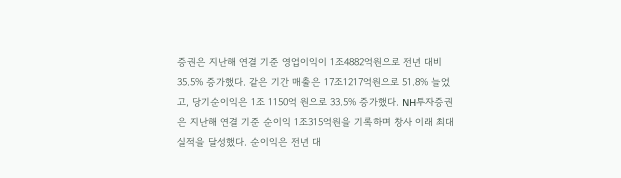증권은 지난해 연결 기준 영업이익이 1조4882억원으로 전년 대비 35.5% 증가했다. 같은 기간 매출은 17조1217억원으로 51.8% 늘었고, 당기순이익은 1조 1150억 원으로 33.5% 증가했다. NH투자증권은 지난해 연결 기준 순이익 1조315억원을 기록하며 창사 이래 최대 실적을 달성했다. 순이익은 전년 대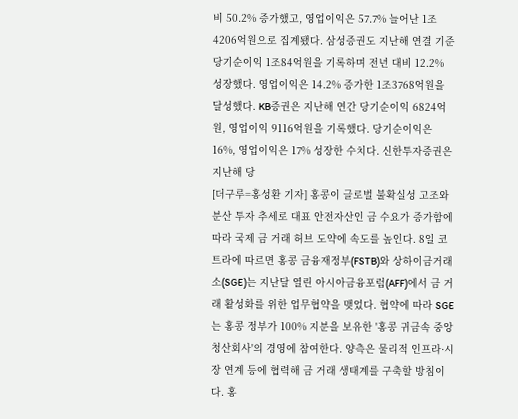비 50.2% 증가했고, 영업이익은 57.7% 늘어난 1조4206억원으로 집계됐다. 삼성증권도 지난해 연결 기준 당기순이익 1조84억원을 기록하며 전년 대비 12.2% 성장했다. 영업이익은 14.2% 증가한 1조3768억원을 달성했다. KB증권은 지난해 연간 당기순이익 6824억원, 영업이익 9116억원을 기록했다. 당기순이익은 16%, 영업이익은 17% 성장한 수치다. 신한투자증권은 지난해 당
[더구루=홍성환 기자] 홍콩이 글로벌 불확실성 고조와 분산 투자 추세로 대표 안전자산인 금 수요가 증가함에 따라 국제 금 거래 허브 도약에 속도를 높인다. 8일 코트라에 따르면 홍콩 금융재정부(FSTB)와 상하이금거래소(SGE)는 지난달 열린 아시아금융포럼(AFF)에서 금 거래 활성화를 위한 업무협약을 맺었다. 협약에 따라 SGE는 홍콩 정부가 100% 지분을 보유한 '홍콩 귀금속 중앙청산회사'의 경영에 참여한다. 양측은 물리적 인프라·시장 연계 등에 협력해 금 거래 생태계를 구축할 방침이다. 홍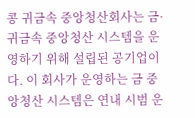콩 귀금속 중앙청산회사는 금·귀금속 중앙청산 시스템을 운영하기 위해 설립된 공기업이다. 이 회사가 운영하는 금 중앙청산 시스템은 연내 시범 운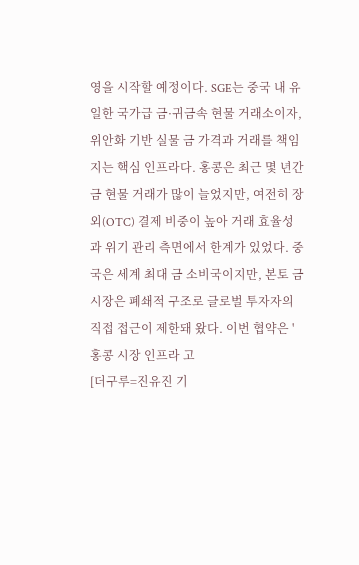영을 시작할 예정이다. SGE는 중국 내 유일한 국가급 금·귀금속 현물 거래소이자, 위안화 기반 실물 금 가격과 거래를 책임지는 핵심 인프라다. 홍콩은 최근 몇 년간 금 현물 거래가 많이 늘었지만, 여전히 장외(OTC) 결제 비중이 높아 거래 효율성과 위기 관리 측면에서 한계가 있었다. 중국은 세계 최대 금 소비국이지만, 본토 금 시장은 폐쇄적 구조로 글로벌 투자자의 직접 접근이 제한돼 왔다. 이번 협약은 '홍콩 시장 인프라 고
[더구루=진유진 기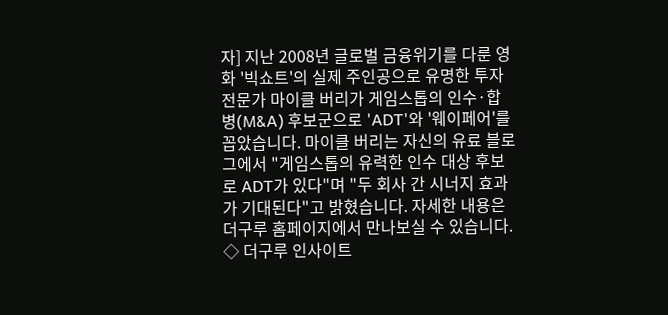자] 지난 2008년 글로벌 금융위기를 다룬 영화 '빅쇼트'의 실제 주인공으로 유명한 투자 전문가 마이클 버리가 게임스톱의 인수·합병(M&A) 후보군으로 'ADT'와 '웨이페어'를 꼽았습니다. 마이클 버리는 자신의 유료 블로그에서 "게임스톱의 유력한 인수 대상 후보로 ADT가 있다"며 "두 회사 간 시너지 효과가 기대된다"고 밝혔습니다. 자세한 내용은 더구루 홈페이지에서 만나보실 수 있습니다. ◇ 더구루 인사이트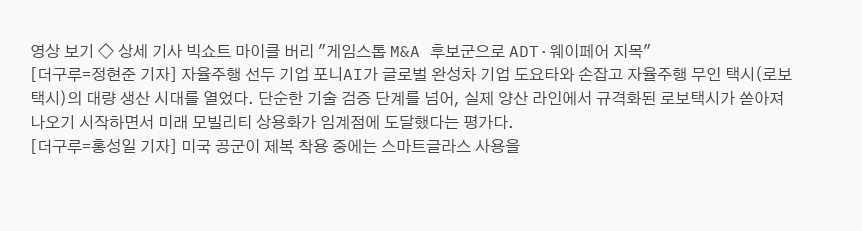영상 보기 ◇ 상세 기사 빅쇼트 마이클 버리 "게임스톱 M&A 후보군으로 ADT·웨이페어 지목"
[더구루=정현준 기자] 자율주행 선두 기업 포니AI가 글로벌 완성차 기업 도요타와 손잡고 자율주행 무인 택시(로보택시)의 대량 생산 시대를 열었다. 단순한 기술 검증 단계를 넘어, 실제 양산 라인에서 규격화된 로보택시가 쏟아져 나오기 시작하면서 미래 모빌리티 상용화가 임계점에 도달했다는 평가다.
[더구루=홍성일 기자] 미국 공군이 제복 착용 중에는 스마트글라스 사용을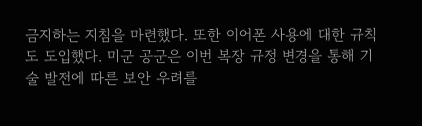금지하는 지침을 마련했다. 또한 이어폰 사용에 대한 규칙도 도입했다. 미군 공군은 이번 복장 규정 변경을 통해 기술 발전에 따른 보안 우려를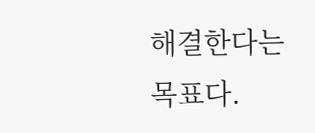해결한다는 목표다.